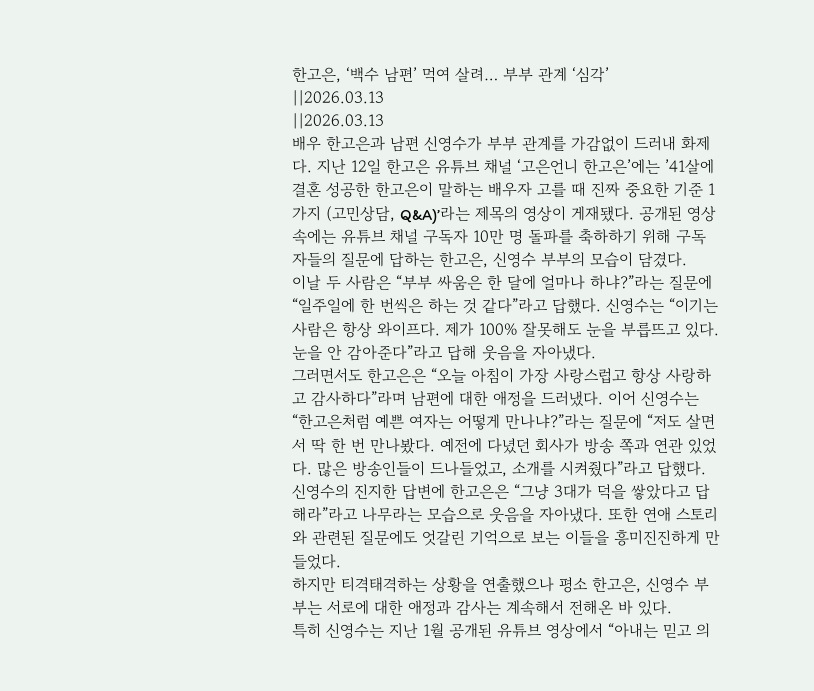한고은, ‘백수 남편’ 먹여 살려… 부부 관계 ‘심각’
||2026.03.13
||2026.03.13
배우 한고은과 남편 신영수가 부부 관계를 가감없이 드러내 화제다. 지난 12일 한고은 유튜브 채널 ‘고은언니 한고은’에는 ’41살에 결혼 성공한 한고은이 말하는 배우자 고를 때 진짜 중요한 기준 1가지 (고민상담, Q&A)’라는 제목의 영상이 게재됐다. 공개된 영상 속에는 유튜브 채널 구독자 10만 명 돌파를 축하하기 위해 구독자들의 질문에 답하는 한고은, 신영수 부부의 모습이 담겼다.
이날 두 사람은 “부부 싸움은 한 달에 얼마나 하냐?”라는 질문에 “일주일에 한 번씩은 하는 것 같다”라고 답했다. 신영수는 “이기는 사람은 항상 와이프다. 제가 100% 잘못해도 눈을 부릅뜨고 있다. 눈을 안 감아준다”라고 답해 웃음을 자아냈다.
그러면서도 한고은은 “오늘 아침이 가장 사랑스럽고 항상 사랑하고 감사하다”라며 남편에 대한 애정을 드러냈다. 이어 신영수는 “한고은처럼 예쁜 여자는 어떻게 만나냐?”라는 질문에 “저도 살면서 딱 한 번 만나봤다. 예전에 다녔던 회사가 방송 쪽과 연관 있었다. 많은 방송인들이 드나들었고, 소개를 시켜줬다”라고 답했다.
신영수의 진지한 답변에 한고은은 “그냥 3대가 덕을 쌓았다고 답해라”라고 나무라는 모습으로 웃음을 자아냈다. 또한 연애 스토리와 관련된 질문에도 엇갈린 기억으로 보는 이들을 흥미진진하게 만들었다.
하지만 티격태격하는 상황을 연출했으나 평소 한고은, 신영수 부부는 서로에 대한 애정과 감사는 계속해서 전해온 바 있다.
특히 신영수는 지난 1월 공개된 유튜브 영상에서 “아내는 믿고 의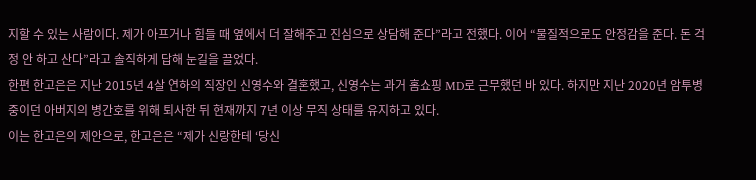지할 수 있는 사람이다. 제가 아프거나 힘들 때 옆에서 더 잘해주고 진심으로 상담해 준다”라고 전했다. 이어 “물질적으로도 안정감을 준다. 돈 걱정 안 하고 산다”라고 솔직하게 답해 눈길을 끌었다.
한편 한고은은 지난 2015년 4살 연하의 직장인 신영수와 결혼했고, 신영수는 과거 홈쇼핑 MD로 근무했던 바 있다. 하지만 지난 2020년 암투병 중이던 아버지의 병간호를 위해 퇴사한 뒤 현재까지 7년 이상 무직 상태를 유지하고 있다.
이는 한고은의 제안으로, 한고은은 “제가 신랑한테 ‘당신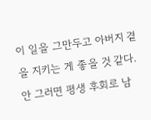이 일을 그만두고 아버지 곁을 지키는 게 좋을 것 같다. 안 그러면 평생 후회로 남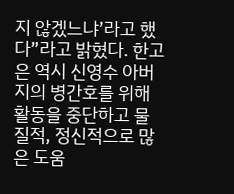지 않겠느냐’라고 했다”라고 밝혔다. 한고은 역시 신영수 아버지의 병간호를 위해 활동을 중단하고 물질적, 정신적으로 많은 도움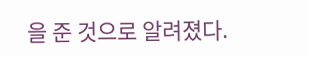을 준 것으로 알려졌다.